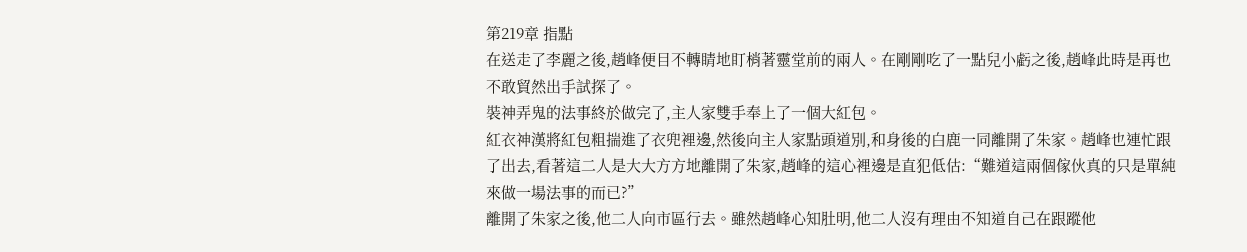第219章 指點
在送走了李麗之後,趙峰便目不轉睛地盯梢著靈堂前的兩人。在剛剛吃了一點兒小虧之後,趙峰此時是再也不敢貿然出手試探了。
裝神弄鬼的法事終於做完了,主人家雙手奉上了一個大紅包。
紅衣神漢將紅包粗揣進了衣兜裡邊,然後向主人家點頭道別,和身後的白鹿一同離開了朱家。趙峰也連忙跟了出去,看著這二人是大大方方地離開了朱家,趙峰的這心裡邊是直犯低估:“難道這兩個傢伙真的只是單純來做一場法事的而已?”
離開了朱家之後,他二人向市區行去。雖然趙峰心知肚明,他二人沒有理由不知道自己在跟蹤他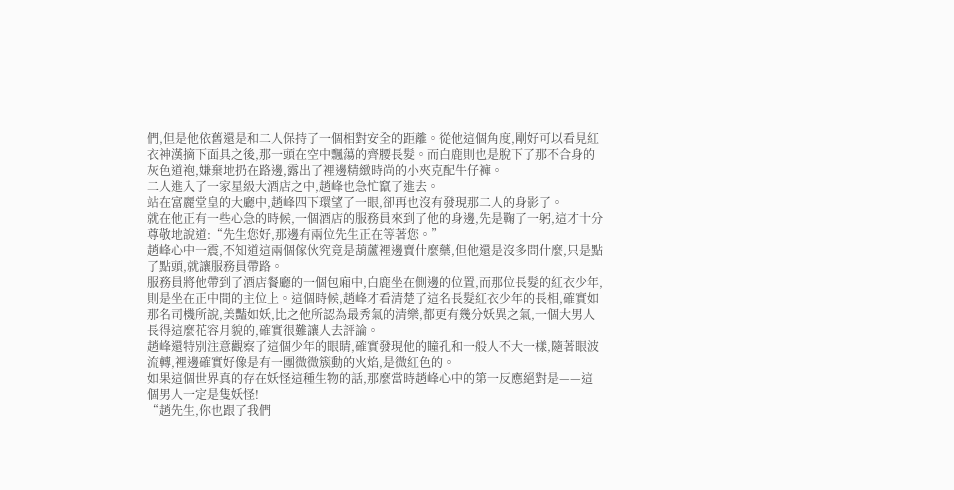們,但是他依舊還是和二人保持了一個相對安全的距離。從他這個角度,剛好可以看見紅衣神漢摘下面具之後,那一頭在空中飄蕩的齊腰長髮。而白鹿則也是脫下了那不合身的灰色道袍,嫌棄地扔在路邊,露出了裡邊精緻時尚的小夾克配牛仔褲。
二人進入了一家星級大酒店之中,趙峰也急忙竄了進去。
站在富麗堂皇的大廳中,趙峰四下環望了一眼,卻再也沒有發現那二人的身影了。
就在他正有一些心急的時候,一個酒店的服務員來到了他的身邊,先是鞠了一躬,這才十分尊敬地說道:“先生您好,那邊有兩位先生正在等著您。”
趙峰心中一震,不知道這兩個傢伙究竟是葫蘆裡邊賣什麼藥,但他還是沒多問什麼,只是點了點頭,就讓服務員帶路。
服務員將他帶到了酒店餐廳的一個包廂中,白鹿坐在側邊的位置,而那位長髮的紅衣少年,則是坐在正中間的主位上。這個時候,趙峰才看清楚了這名長髮紅衣少年的長相,確實如那名司機所說,美豔如妖,比之他所認為最秀氣的清樂,都更有幾分妖異之氣,一個大男人長得這麼花容月貌的,確實很難讓人去評論。
趙峰還特別注意觀察了這個少年的眼睛,確實發現他的瞳孔和一般人不大一樣,隨著眼波流轉,裡邊確實好像是有一團微微簇動的火焰,是微紅色的。
如果這個世界真的存在妖怪這種生物的話,那麼當時趙峰心中的第一反應絕對是——這個男人一定是隻妖怪!
“趙先生,你也跟了我們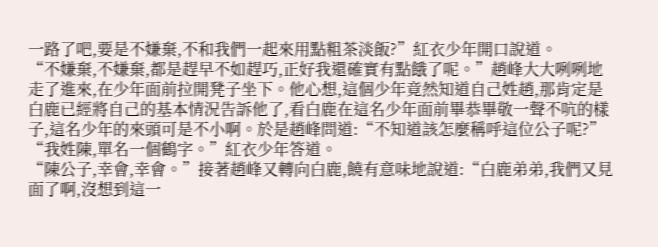一路了吧,要是不嫌棄,不和我們一起來用點粗茶淡飯?”紅衣少年開口說道。
“不嫌棄,不嫌棄,都是趕早不如趕巧,正好我還確實有點餓了呢。”趙峰大大咧咧地走了進來,在少年面前拉開凳子坐下。他心想,這個少年竟然知道自己姓趙,那肯定是白鹿已經將自己的基本情況告訴他了,看白鹿在這名少年面前畢恭畢敬一聲不吭的樣子,這名少年的來頭可是不小啊。於是趙峰問道:“不知道該怎麼稱呼這位公子呢?”
“我姓陳,單名一個鶴字。”紅衣少年答道。
“陳公子,幸會,幸會。”接著趙峰又轉向白鹿,饒有意味地說道:“白鹿弟弟,我們又見面了啊,沒想到這一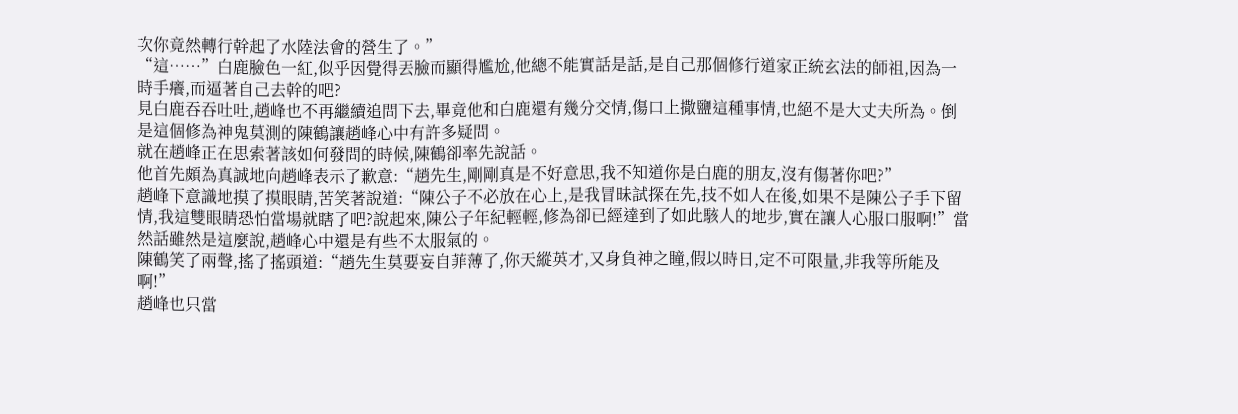次你竟然轉行幹起了水陸法會的營生了。”
“這……”白鹿臉色一紅,似乎因覺得丟臉而顯得尷尬,他總不能實話是話,是自己那個修行道家正統玄法的師祖,因為一時手癢,而逼著自己去幹的吧?
見白鹿吞吞吐吐,趙峰也不再繼續追問下去,畢竟他和白鹿還有幾分交情,傷口上撒鹽這種事情,也絕不是大丈夫所為。倒是這個修為神鬼莫測的陳鶴讓趙峰心中有許多疑問。
就在趙峰正在思索著該如何發問的時候,陳鶴卻率先說話。
他首先頗為真誠地向趙峰表示了歉意:“趙先生,剛剛真是不好意思,我不知道你是白鹿的朋友,沒有傷著你吧?”
趙峰下意識地摸了摸眼睛,苦笑著說道:“陳公子不必放在心上,是我冒昧試探在先,技不如人在後,如果不是陳公子手下留情,我這雙眼睛恐怕當場就瞎了吧?說起來,陳公子年紀輕輕,修為卻已經達到了如此駭人的地步,實在讓人心服口服啊!”當然話雖然是這麼說,趙峰心中還是有些不太服氣的。
陳鶴笑了兩聲,搖了搖頭道:“趙先生莫要妄自菲薄了,你天縱英才,又身負神之瞳,假以時日,定不可限量,非我等所能及啊!”
趙峰也只當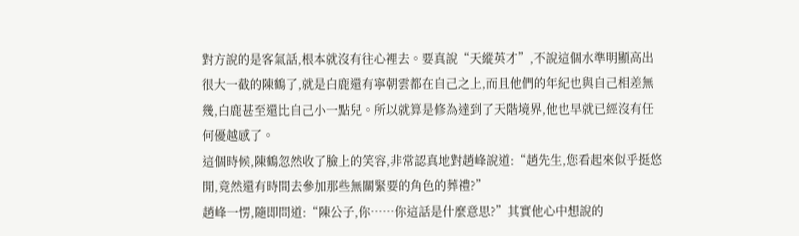對方說的是客氣話,根本就沒有往心裡去。要真說“天縱英才”,不說這個水準明顯高出很大一截的陳鶴了,就是白鹿還有寧朝雲都在自己之上,而且他們的年紀也與自己相差無幾,白鹿甚至還比自己小一點兒。所以就算是修為達到了天階境界,他也早就已經沒有任何優越感了。
這個時候,陳鶴忽然收了臉上的笑容,非常認真地對趙峰說道:“趙先生,您看起來似乎挺悠閒,竟然還有時間去參加那些無關緊要的角色的葬禮?”
趙峰一愣,隨即問道:“陳公子,你……你這話是什麼意思?”其實他心中想說的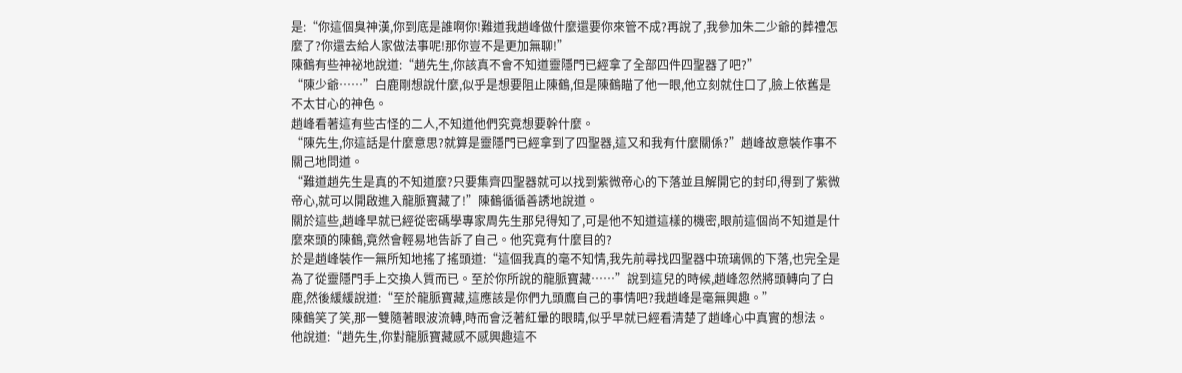是:“你這個臭神漢,你到底是誰啊你!難道我趙峰做什麼還要你來管不成?再說了,我參加朱二少爺的葬禮怎麼了?你還去給人家做法事呢!那你豈不是更加無聊!”
陳鶴有些神祕地說道:“趙先生,你該真不會不知道靈隱門已經拿了全部四件四聖器了吧?”
“陳少爺……”白鹿剛想說什麼,似乎是想要阻止陳鶴,但是陳鶴瞄了他一眼,他立刻就住口了,臉上依舊是不太甘心的神色。
趙峰看著這有些古怪的二人,不知道他們究竟想要幹什麼。
“陳先生,你這話是什麼意思?就算是靈隱門已經拿到了四聖器,這又和我有什麼關係?”趙峰故意裝作事不關己地問道。
“難道趙先生是真的不知道麼?只要集齊四聖器就可以找到紫微帝心的下落並且解開它的封印,得到了紫微帝心,就可以開啟進入龍脈寶藏了!”陳鶴循循善誘地說道。
關於這些,趙峰早就已經從密碼學專家周先生那兒得知了,可是他不知道這樣的機密,眼前這個尚不知道是什麼來頭的陳鶴,竟然會輕易地告訴了自己。他究竟有什麼目的?
於是趙峰裝作一無所知地搖了搖頭道:“這個我真的毫不知情,我先前尋找四聖器中琉璃佩的下落,也完全是為了從靈隱門手上交換人質而已。至於你所說的龍脈寶藏……”說到這兒的時候,趙峰忽然將頭轉向了白鹿,然後緩緩說道:“至於龍脈寶藏,這應該是你們九頭鷹自己的事情吧?我趙峰是毫無興趣。”
陳鶴笑了笑,那一雙隨著眼波流轉,時而會泛著紅暈的眼睛,似乎早就已經看清楚了趙峰心中真實的想法。
他說道:“趙先生,你對龍脈寶藏感不感興趣這不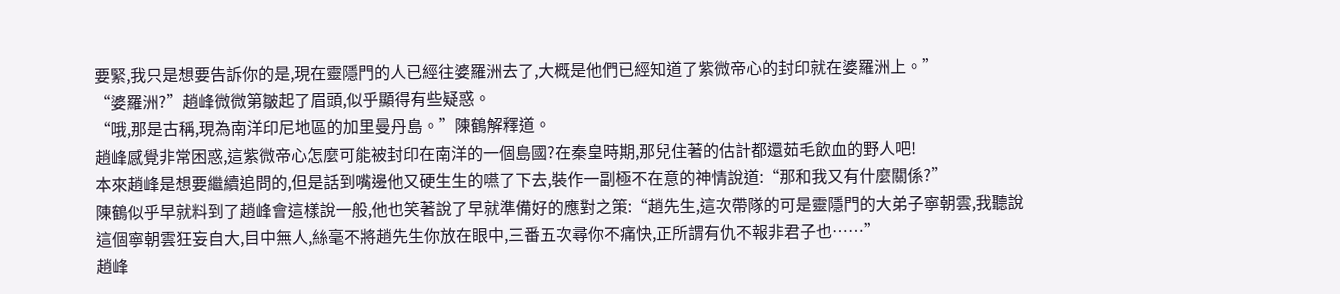要緊,我只是想要告訴你的是,現在靈隱門的人已經往婆羅洲去了,大概是他們已經知道了紫微帝心的封印就在婆羅洲上。”
“婆羅洲?”趙峰微微第皺起了眉頭,似乎顯得有些疑惑。
“哦,那是古稱,現為南洋印尼地區的加里曼丹島。”陳鶴解釋道。
趙峰感覺非常困惑,這紫微帝心怎麼可能被封印在南洋的一個島國?在秦皇時期,那兒住著的估計都還茹毛飲血的野人吧!
本來趙峰是想要繼續追問的,但是話到嘴邊他又硬生生的嚥了下去,裝作一副極不在意的神情說道:“那和我又有什麼關係?”
陳鶴似乎早就料到了趙峰會這樣說一般,他也笑著說了早就準備好的應對之策:“趙先生,這次帶隊的可是靈隱門的大弟子寧朝雲,我聽說這個寧朝雲狂妄自大,目中無人,絲毫不將趙先生你放在眼中,三番五次尋你不痛快,正所謂有仇不報非君子也……”
趙峰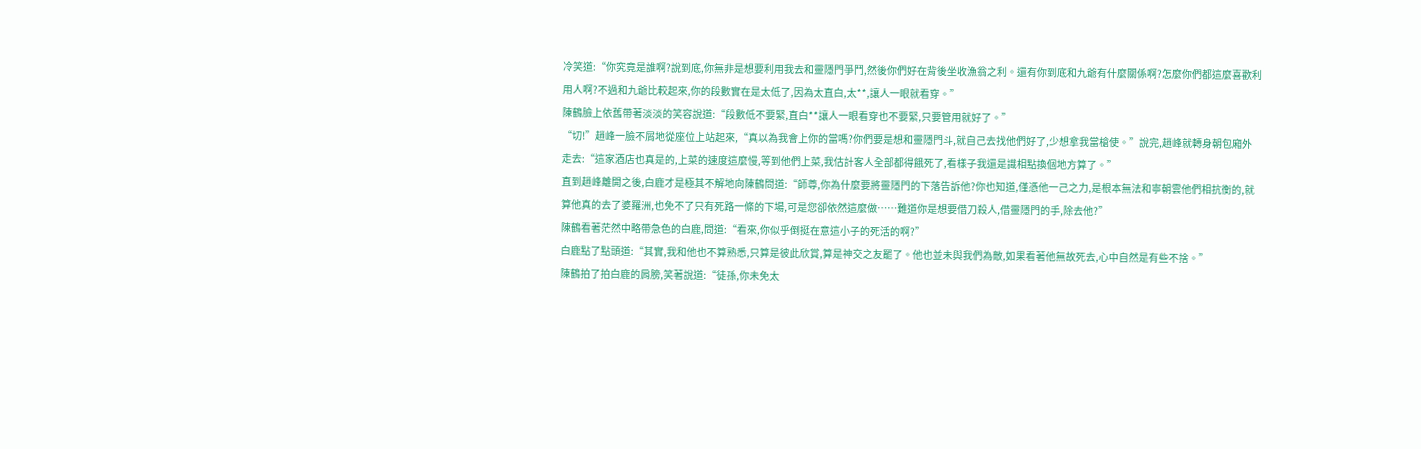冷笑道:“你究竟是誰啊?說到底,你無非是想要利用我去和靈隱門爭鬥,然後你們好在背後坐收漁翁之利。還有你到底和九爺有什麼關係啊?怎麼你們都這麼喜歡利用人啊?不過和九爺比較起來,你的段數實在是太低了,因為太直白,太**,讓人一眼就看穿。”
陳鶴臉上依舊帶著淡淡的笑容說道:“段數低不要緊,直白**讓人一眼看穿也不要緊,只要管用就好了。”
“切!”趙峰一臉不屑地從座位上站起來,“真以為我會上你的當嗎?你們要是想和靈隱門斗,就自己去找他們好了,少想拿我當槍使。”說完,趙峰就轉身朝包廂外走去:“這家酒店也真是的,上菜的速度這麼慢,等到他們上菜,我估計客人全部都得餓死了,看樣子我還是識相點換個地方算了。”
直到趙峰離開之後,白鹿才是極其不解地向陳鶴問道:“師尊,你為什麼要將靈隱門的下落告訴他?你也知道,僅憑他一己之力,是根本無法和寧朝雲他們相抗衡的,就算他真的去了婆羅洲,也免不了只有死路一條的下場,可是您卻依然這麼做……難道你是想要借刀殺人,借靈隱門的手,除去他?”
陳鶴看著茫然中略帶急色的白鹿,問道:“看來,你似乎倒挺在意這小子的死活的啊?”
白鹿點了點頭道:“其實,我和他也不算熟悉,只算是彼此欣賞,算是神交之友罷了。他也並未與我們為敵,如果看著他無故死去,心中自然是有些不捨。”
陳鶴拍了拍白鹿的肩膀,笑著說道:“徒孫,你未免太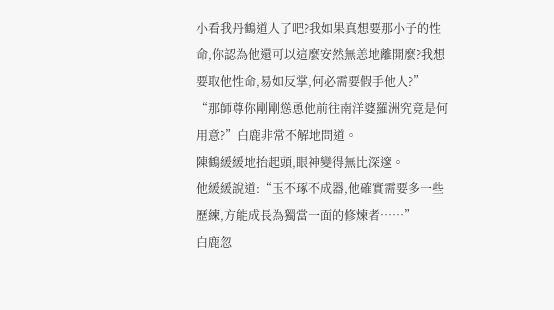小看我丹鶴道人了吧?我如果真想要那小子的性命,你認為他還可以這麼安然無恙地離開麼?我想要取他性命,易如反掌,何必需要假手他人?”
“那師尊你剛剛慫恿他前往南洋婆羅洲究竟是何用意?”白鹿非常不解地問道。
陳鶴緩緩地抬起頭,眼神變得無比深邃。
他緩緩說道:“玉不琢不成器,他確實需要多一些歷練,方能成長為獨當一面的修煉者……”
白鹿忽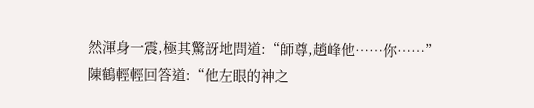然渾身一震,極其驚訝地問道:“師尊,趙峰他……你……”
陳鶴輕輕回答道:“他左眼的神之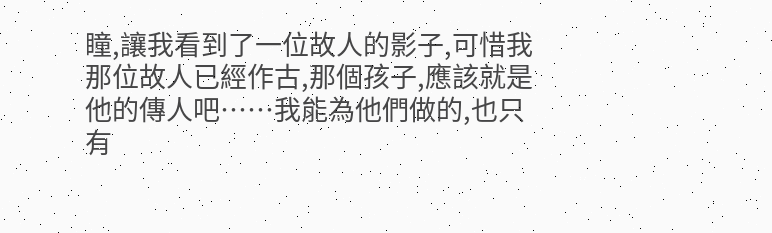瞳,讓我看到了一位故人的影子,可惜我那位故人已經作古,那個孩子,應該就是他的傳人吧……我能為他們做的,也只有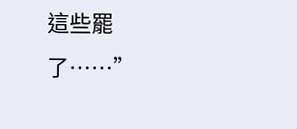這些罷了……”